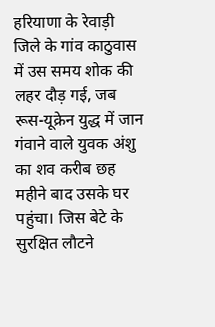हरियाणा के रेवाड़ी जिले के गांव काठुवास में उस समय शोक की लहर दौड़ गई, जब रूस-यूक्रेन युद्ध में जान गंवाने वाले युवक अंशु का शव करीब छह महीने बाद उसके घर पहुंचा। जिस बेटे के सुरक्षित लौटने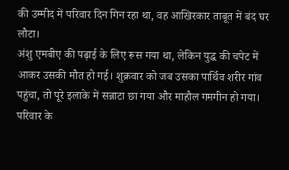की उम्मीद में परिवार दिन गिन रहा था, वह आखिरकार ताबूत में बंद घर लौटा।
अंशु एमबीए की पढ़ाई के लिए रूस गया था, लेकिन युद्ध की चपेट में आकर उसकी मौत हो गई। शुक्रवार को जब उसका पार्थिव शरीर गांव पहुंचा, तो पूरे इलाके में सन्नाटा छा गया और माहौल गमगीन हो गया।
परिवार के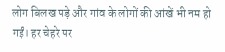लोग बिलख पड़े और गांव के लोगों की आंखें भी नम हो गईं। हर चेहरे पर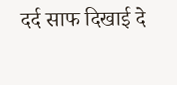दर्द साफ दिखाई दे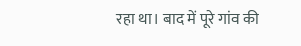रहा था। बाद में पूरे गांव की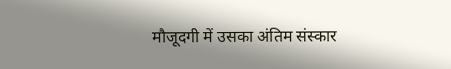मौजूदगी में उसका अंतिम संस्कार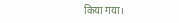किया गया।